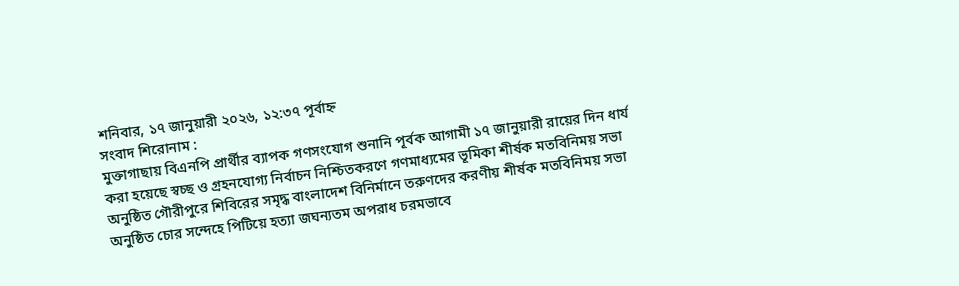শনিবার, ১৭ জানুয়ারী ২০২৬, ১২:৩৭ পূর্বাহ্ন
সংবাদ শিরোনাম :
মুক্তাগাছায় বিএনপি প্রার্থীর ব্যাপক গণসংযোগ শুনানি পূর্বক আগামী ১৭ জানুয়ারী রায়ের দিন ধার্য করা হয়েছে স্বচ্ছ ও গ্রহনযোগ্য নির্বাচন নিশ্চিতকরণে গণমাধ্যমের ভূমিকা শীর্ষক মতবিনিময় সভা অনুষ্ঠিত গৌরীপুরে শিবিরের সমৃদ্ধ বাংলাদেশ বিনির্মানে তরুণদের করণীয় শীর্ষক মতবিনিময় সভা অনুষ্ঠিত চোর সন্দেহে পিটিয়ে হত্যা জঘন্যতম অপরাধ চরমভাবে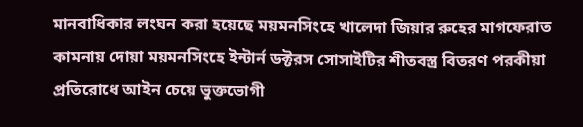মানবাধিকার লংঘন করা হয়েছে ময়মনসিংহে খালেদা জিয়ার রুহের মাগফেরাত কামনায় দোয়া ময়মনসিংহে ইন্টার্ন ডক্টরস সোসাইটির শীতবস্ত্র বিতরণ পরকীয়া প্রতিরোধে আইন চেয়ে ভুক্তভোগী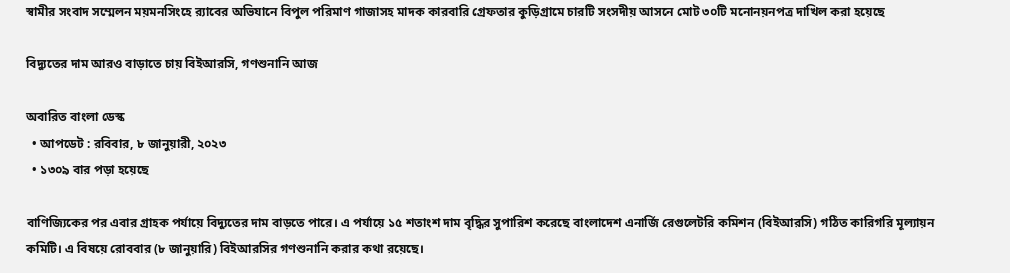স্বামীর সংবাদ সম্মেলন ময়মনসিংহে র‍্যাবের অভিযানে বিপুল পরিমাণ গাজাসহ মাদক কারবারি গ্রেফতার কুড়িগ্রামে চারটি সংসদীয় আসনে মোট ৩০টি মনোনয়নপত্র দাখিল করা হয়েছে

বিদ্যুতের দাম আরও বাড়াতে চায় বিইআরসি, গণশুনানি আজ

অবারিত বাংলা ডেস্ক
  • আপডেট : রবিবার, ৮ জানুয়ারী, ২০২৩
  • ১৩০৯ বার পড়া হয়েছে

বাণিজ্যিকের পর এবার গ্রাহক পর্যায়ে বিদ্যুতের দাম বাড়তে পারে। এ পর্যায়ে ১৫ শতাংশ দাম বৃদ্ধির সুপারিশ করেছে বাংলাদেশ এনার্জি রেগুলেটরি কমিশন (বিইআরসি) গঠিত কারিগরি মূল্যায়ন কমিটি। এ বিষয়ে রোববার (৮ জানুয়ারি) বিইআরসির গণশুনানি করার কথা রয়েছে।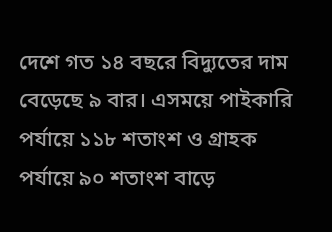দেশে গত ১৪ বছরে বিদ্যুতের দাম বেড়েছে ৯ বার। এসময়ে পাইকারি পর্যায়ে ১১৮ শতাংশ ও গ্রাহক পর্যায়ে ৯০ শতাংশ বাড়ে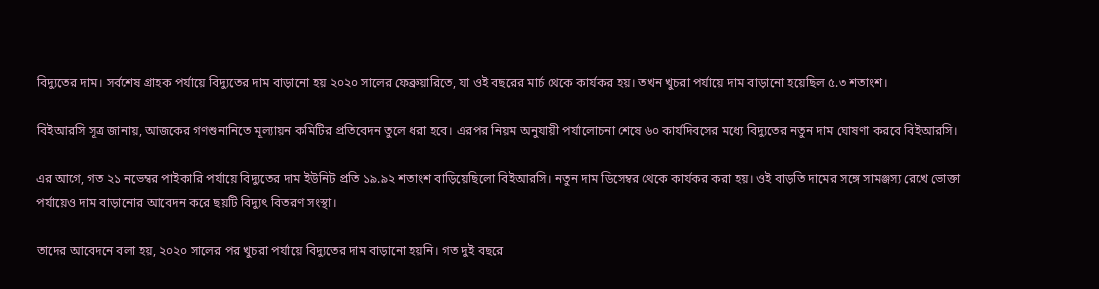বিদ্যুতের দাম। সর্বশেষ গ্রাহক পর্যায়ে বিদ্যুতের দাম বাড়ানো হয় ২০২০ সালের ফেব্রুয়ারিতে, যা ওই বছরের মার্চ থেকে কার্যকর হয়। তখন খুচরা পর্যায়ে দাম বাড়ানো হয়েছিল ৫.৩ শতাংশ।

বিইআরসি সূত্র জানায়, আজকের গণশুনানিতে মূল্যায়ন কমিটির প্রতিবেদন তুলে ধরা হবে। এরপর নিয়ম অনুযায়ী পর্যালোচনা শেষে ৬০ কার্যদিবসের মধ্যে বিদ্যুতের নতুন দাম ঘোষণা করবে বিইআরসি।

এর আগে, গত ২১ নভেম্বর পাইকারি পর্যায়ে বিদ্যুতের দাম ইউনিট প্রতি ১৯.৯২ শতাংশ বাড়িয়েছিলো বিইআরসি। নতুন দাম ডিসেম্বর থেকে কার্যকর করা হয়। ওই বাড়তি দামের সঙ্গে সামঞ্জস্য রেখে ভোক্তা পর্যায়েও দাম বাড়ানোর আবেদন করে ছয়টি বিদ্যুৎ বিতরণ সংস্থা।

তাদের আবেদনে বলা হয়, ২০২০ সালের পর খুচরা পর্যায়ে বিদ্যুতের দাম বাড়ানো হয়নি। গত দুই বছরে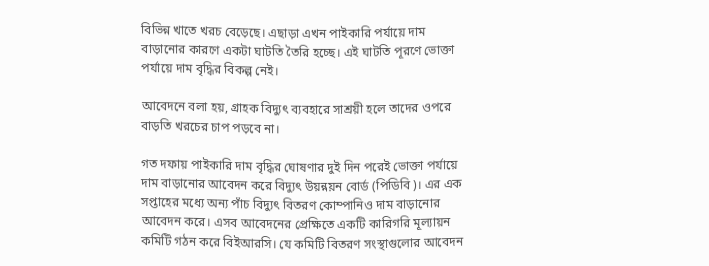বিভিন্ন খাতে খরচ বেড়েছে। এছাড়া এখন পাইকারি পর্যায়ে দাম বাড়ানোর কারণে একটা ঘাটতি তৈরি হচ্ছে। এই ঘাটতি পূরণে ভোক্তা পর্যায়ে দাম বৃদ্ধির বিকল্প নেই।

আবেদনে বলা হয়, গ্রাহক বিদ্যুৎ ব্যবহারে সাশ্রয়ী হলে তাদের ওপরে বাড়তি খরচের চাপ পড়বে না।

গত দফায় পাইকারি দাম বৃদ্ধির ঘোষণার দুই দিন পরেই ভোক্তা পর্যায়ে দাম বাড়ানোর আবেদন করে বিদ্যুৎ উয়ন্নয়ন বোর্ড (পিডিবি)। এর এক সপ্তাহের মধ্যে অন্য পাঁচ বিদ্যুৎ বিতরণ কোম্পানিও দাম বাড়ানোর আবেদন করে। এসব আবেদনের প্রেক্ষিতে একটি কারিগরি মূল্যায়ন কমিটি গঠন করে বিইআরসি। যে কমিটি বিতরণ সংস্থাগুলোর আবেদন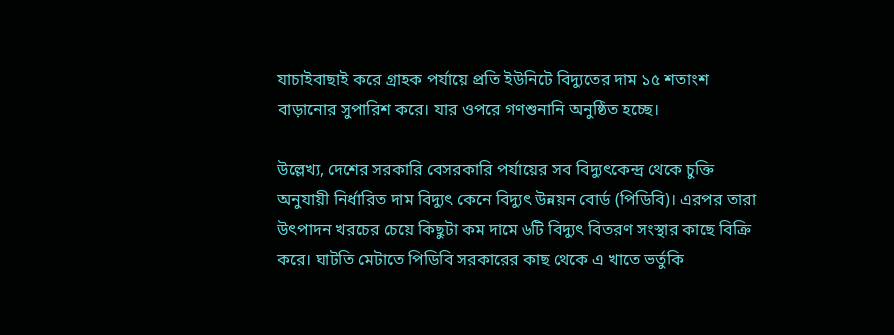যাচাইবাছাই করে গ্রাহক পর্যায়ে প্রতি ইউনিটে বিদ্যুতের দাম ১৫ শতাংশ বাড়ানোর সুপারিশ করে। যার ওপরে গণশুনানি অনুষ্ঠিত হচ্ছে।

উল্লেখ্য, দেশের সরকারি বেসরকারি পর্যায়ের সব বিদ্যুৎকেন্দ্র থেকে চুক্তি অনুযায়ী নির্ধারিত দাম বিদ্যুৎ কেনে বিদ্যুৎ উন্নয়ন বোর্ড (পিডিবি)। এরপর তারা উৎপাদন খরচের চেয়ে কিছুটা কম দামে ৬টি বিদ্যুৎ বিতরণ সংস্থার কাছে বিক্রি করে। ঘাটতি মেটাতে পিডিবি সরকারের কাছ থেকে এ খাতে ভর্তুকি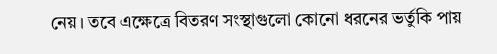নেয়। তবে এক্ষেত্রে বিতরণ সংস্থাগুলো কোনো ধরনের ভর্তুকি পায়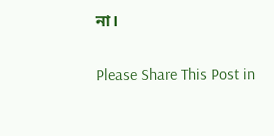না।

Please Share This Post in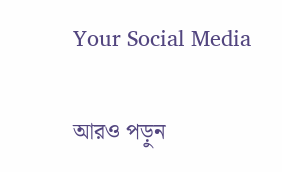Your Social Media

আরও পড়ুন